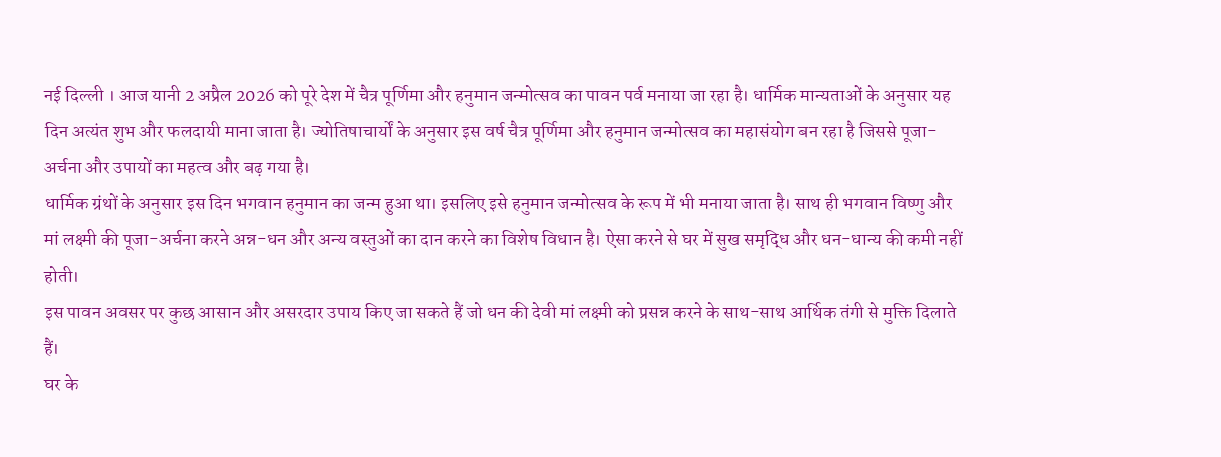नई दिल्ली । आज यानी 2 अप्रैल 2026 को पूरे देश में चैत्र पूर्णिमा और हनुमान जन्मोत्सव का पावन पर्व मनाया जा रहा है। धार्मिक मान्यताओं के अनुसार यह दिन अत्यंत शुभ और फलदायी माना जाता है। ज्योतिषाचार्यों के अनुसार इस वर्ष चैत्र पूर्णिमा और हनुमान जन्मोत्सव का महासंयोग बन रहा है जिससे पूजा-अर्चना और उपायों का महत्व और बढ़ गया है।
धार्मिक ग्रंथों के अनुसार इस दिन भगवान हनुमान का जन्म हुआ था। इसलिए इसे हनुमान जन्मोत्सव के रूप में भी मनाया जाता है। साथ ही भगवान विष्णु और मां लक्ष्मी की पूजा-अर्चना करने अन्न-धन और अन्य वस्तुओं का दान करने का विशेष विधान है। ऐसा करने से घर में सुख समृद्धि और धन-धान्य की कमी नहीं होती।
इस पावन अवसर पर कुछ आसान और असरदार उपाय किए जा सकते हैं जो धन की देवी मां लक्ष्मी को प्रसन्न करने के साथ-साथ आर्थिक तंगी से मुक्ति दिलाते हैं।
घर के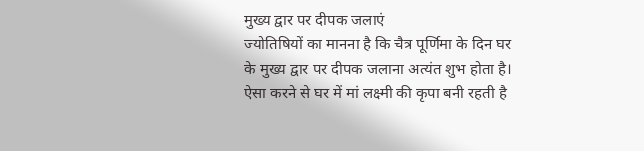मुख्य द्वार पर दीपक जलाएं
ज्योतिषियों का मानना है कि चैत्र पूर्णिमा के दिन घर के मुख्य द्वार पर दीपक जलाना अत्यंत शुभ होता है। ऐसा करने से घर में मां लक्ष्मी की कृपा बनी रहती है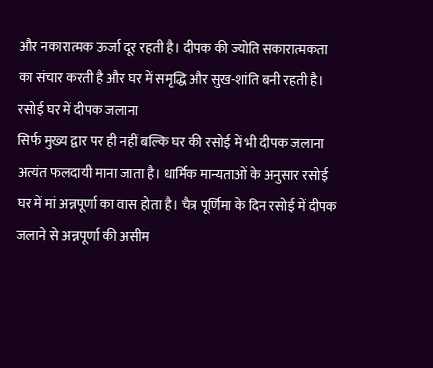और नकारात्मक ऊर्जा दूर रहती है। दीपक की ज्योति सकारात्मकता का संचार करती है और घर में समृद्धि और सुख-शांति बनी रहती है।
रसोई घर में दीपक जलाना
सिर्फ मुख्य द्वार पर ही नहीं बल्कि घर की रसोई में भी दीपक जलाना अत्यंत फलदायी माना जाता है। धार्मिक मान्यताओं के अनुसार रसोई घर में मां अन्नपूर्णा का वास होता है। चैत्र पूर्णिमा के दिन रसोई में दीपक जलाने से अन्नपूर्णा की असीम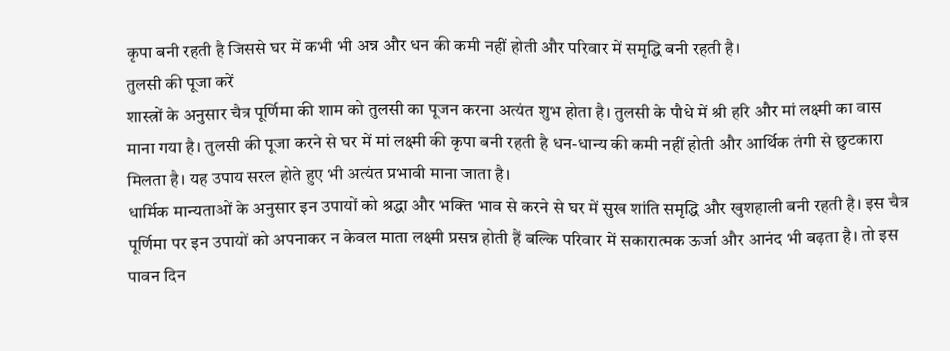कृपा बनी रहती है जिससे घर में कभी भी अन्न और धन की कमी नहीं होती और परिवार में समृद्धि बनी रहती है।
तुलसी की पूजा करें
शास्त्रों के अनुसार चैत्र पूर्णिमा की शाम को तुलसी का पूजन करना अत्यंत शुभ होता है। तुलसी के पौधे में श्री हरि और मां लक्ष्मी का वास माना गया है। तुलसी की पूजा करने से घर में मां लक्ष्मी की कृपा बनी रहती है धन-धान्य की कमी नहीं होती और आर्थिक तंगी से छुटकारा मिलता है। यह उपाय सरल होते हुए भी अत्यंत प्रभावी माना जाता है।
धार्मिक मान्यताओं के अनुसार इन उपायों को श्रद्धा और भक्ति भाव से करने से घर में सुख शांति समृद्धि और खुशहाली बनी रहती है। इस चैत्र पूर्णिमा पर इन उपायों को अपनाकर न केवल माता लक्ष्मी प्रसन्न होती हैं बल्कि परिवार में सकारात्मक ऊर्जा और आनंद भी बढ़ता है। तो इस पावन दिन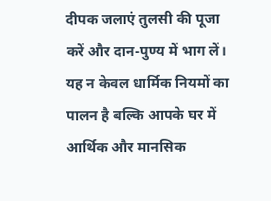दीपक जलाएं तुलसी की पूजा करें और दान-पुण्य में भाग लें। यह न केवल धार्मिक नियमों का पालन है बल्कि आपके घर में आर्थिक और मानसिक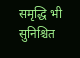समृद्धि भी सुनिश्चित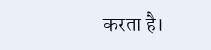करता है।